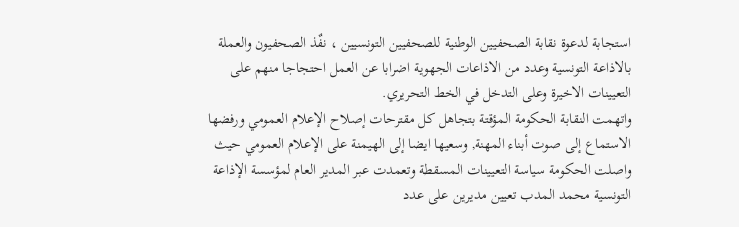استجابة لدعوة نقابة الصحفيين الوطنية للصحفيين التونسيين ، نفٌذ الصحفيون والعملة بالاذاعة التونسية وعدد من الاذاعات الجهوية اضرابا عن العمل احتجاجا منهم على التعيينات الاخيرة وعلى التدخل في الخط التحريري.
واتهمت النقابة الحكومة المؤقتة بتجاهل كل مقترحات إصلاح الإعلام العمومي ورفضها الاستماع إلى صوت أبناء المهنة, وسعيها ايضا إلى الهيمنة على الإعلام العمومي حيث واصلت الحكومة سياسة التعيينات المسقطة وتعمدت عبر المدير العام لمؤسسة الإذاعة التونسية محمد المدب تعيين مديرين على عدد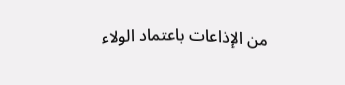من الإذاعات باعتماد الولاء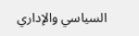السياسي والإداري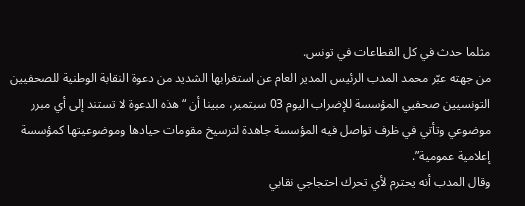مثلما حدث في كل القطاعات في تونس.
من جهته عبّر محمد المدب الرئيس المدير العام عن استغرابها الشديد من دعوة النقابة الوطنية للصحفيين التونسيين صحفيي المؤسسة للإضراب اليوم 03 سبتمبر، مبينا أن “هذه الدعوة لا تستند إلى أي مبرر موضوعي وتأتي في ظرف تواصل فيه المؤسسة جاهدة لترسيخ مقومات حيادها وموضوعيتها كمؤسسة إعلامية عمومية”.
وقال المدب أنه يحترم لأي تحرك احتجاجي نقابي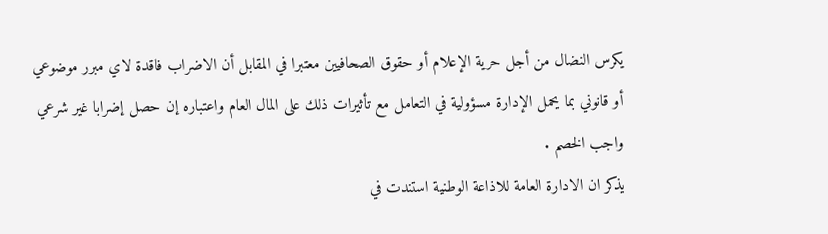يكرس النضال من أجل حرية الإعلام أو حقوق الصحافيين معتبرا في المقابل أن الاضراب فاقدة لاي مبرر موضوعي أو قانوني بما يحمل الإدارة مسؤولية في التعامل مع تأثيرات ذلك على المال العام واعتباره إن حصل إضرابا غير شرعي واجب الخصم .
يذكر ان الادارة العامة للاذاعة الوطنية استندت في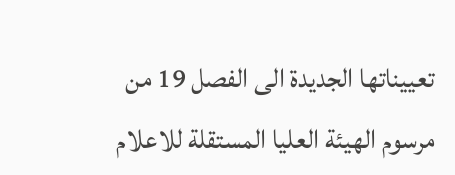تعييناتها الجديدة الى الفصل 19 من مرسوم الهيئة العليا المستقلة للاعلام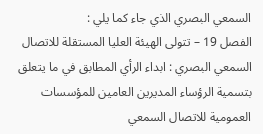السمعي البصري الذي جاء كما يلي :
الفصل 19 – تتولى الهيئة العليا المستقلة للاتصال السمعي البصري : ابداء الرأي المطابق في ما يتعلق بتسمية الرؤساء المديرين العامين للمؤسسات العمومية للاتصال السمعي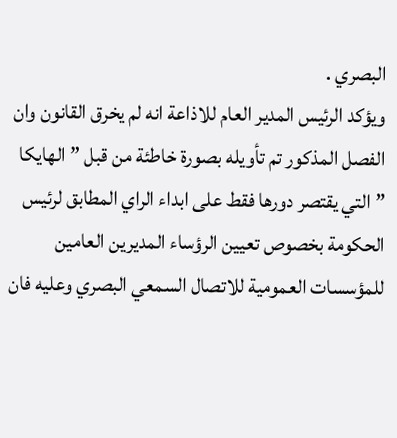البصري .
ويؤكد الرئيس المدير العام للاذاعة انه لم يخرق القانون وان الفصل المذكور تم تأويله بصورة خاطئة من قبل ” الهايكا ” التي يقتصر دورها فقط على ابداء الراي المطابق لرئيس الحكومة بخصوص تعيين الرؤساء المديرين العامين للمؤسسات العمومية للاتصال السمعي البصري وعليه فان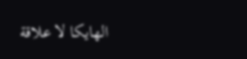الهايكا لا علاقة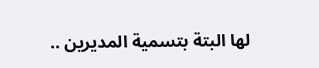لها البتة بتسمية المديرين ..